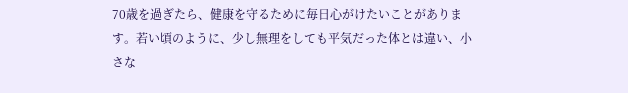70歳を過ぎたら、健康を守るために毎日心がけたいことがあります。若い頃のように、少し無理をしても平気だった体とは違い、小さな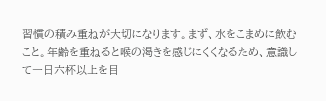習慣の積み重ねが大切になります。まず、水をこまめに飲むこと。年齢を重ねると喉の渇きを感じにくくなるため、意識して一日六杯以上を目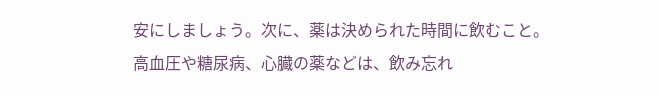安にしましょう。次に、薬は決められた時間に飲むこと。高血圧や糖尿病、心臓の薬などは、飲み忘れ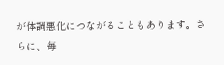が体調悪化につながることもあります。さらに、毎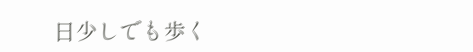日少しでも歩く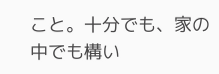こと。十分でも、家の中でも構い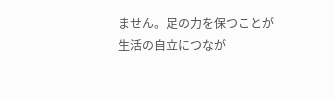ません。足の力を保つことが生活の自立につなが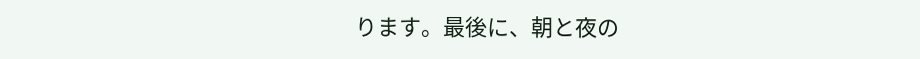ります。最後に、朝と夜の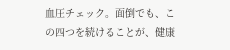血圧チェック。面倒でも、この四つを続けることが、健康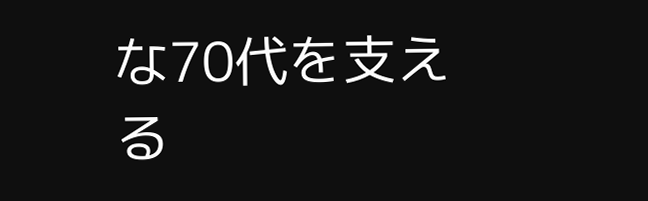な70代を支える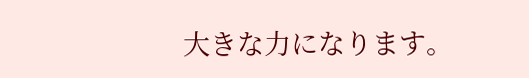大きな力になります。